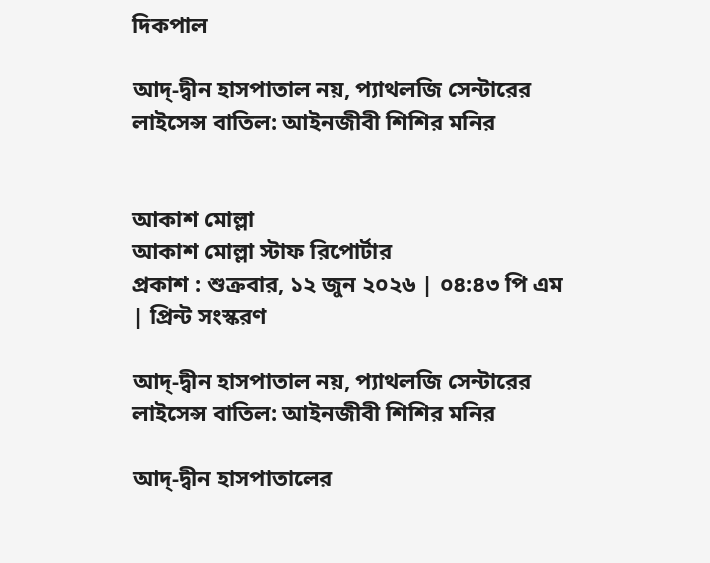দিকপাল

আদ্-দ্বীন হাসপাতাল নয়, প্যাথলজি সেন্টারের লাইসেন্স বাতিল: আইনজীবী শিশির মনির


আকাশ মোল্লা
আকাশ মোল্লা স্টাফ রিপোর্টার
প্রকাশ : শুক্রবার, ১২ জুন ২০২৬ | ০৪:৪৩ পি এম | প্রিন্ট সংস্করণ

আদ্-দ্বীন হাসপাতাল নয়, প্যাথলজি সেন্টারের লাইসেন্স বাতিল: আইনজীবী শিশির মনির

আদ্-দ্বীন হাসপাতালের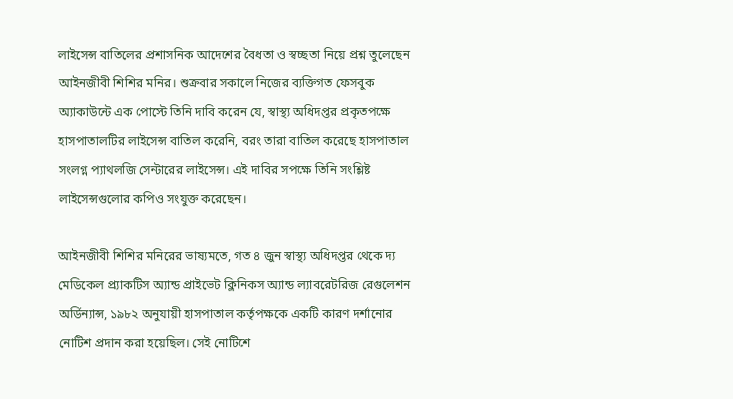লাইসেন্স বাতিলের প্রশাসনিক আদেশের বৈধতা ও স্বচ্ছতা নিয়ে প্রশ্ন তুলেছেন আইনজীবী শিশির মনির। শুক্রবার সকালে নিজের ব্যক্তিগত ফেসবুক অ্যাকাউন্টে এক পোস্টে তিনি দাবি করেন যে, স্বাস্থ্য অধিদপ্তর প্রকৃতপক্ষে হাসপাতালটির লাইসেন্স বাতিল করেনি, বরং তারা বাতিল করেছে হাসপাতাল সংলগ্ন প্যাথলজি সেন্টারের লাইসেন্স। এই দাবির সপক্ষে তিনি সংশ্লিষ্ট লাইসেন্সগুলোর কপিও সংযুক্ত করেছেন।

আইনজীবী শিশির মনিরের ভাষ্যমতে, গত ৪ জুন স্বাস্থ্য অধিদপ্তর থেকে দ্য মেডিকেল প্র্যাকটিস অ্যান্ড প্রাইভেট ক্লিনিকস অ্যান্ড ল্যাবরেটরিজ রেগুলেশন অর্ডিন্যান্স, ১৯৮২ অনুযায়ী হাসপাতাল কর্তৃপক্ষকে একটি কারণ দর্শানোর নোটিশ প্রদান করা হয়েছিল। সেই নোটিশে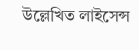উল্লেখিত লাইসেন্স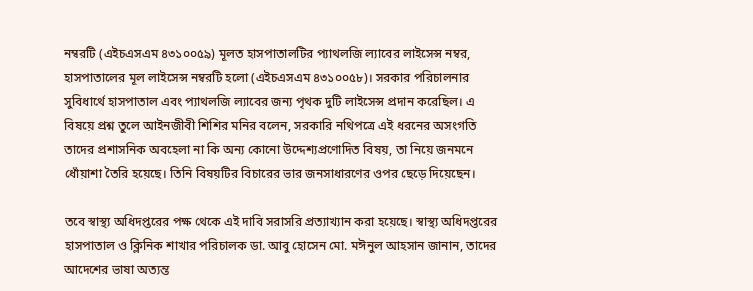নম্বরটি (এইচএসএম ৪৩১০০৫৯) মূলত হাসপাতালটির প্যাথলজি ল্যাবের লাইসেন্স নম্বর, হাসপাতালের মূল লাইসেন্স নম্বরটি হলো (এইচএসএম ৪৩১০০৫৮)। সরকার পরিচালনার সুবিধার্থে হাসপাতাল এবং প্যাথলজি ল্যাবের জন্য পৃথক দুটি লাইসেন্স প্রদান করেছিল। এ বিষয়ে প্রশ্ন তুলে আইনজীবী শিশির মনির বলেন, সরকারি নথিপত্রে এই ধরনের অসংগতি তাদের প্রশাসনিক অবহেলা না কি অন্য কোনো উদ্দেশ্যপ্রণোদিত বিষয়, তা নিয়ে জনমনে ধোঁয়াশা তৈরি হয়েছে। তিনি বিষয়টির বিচারের ভার জনসাধারণের ওপর ছেড়ে দিয়েছেন।

তবে স্বাস্থ্য অধিদপ্তরের পক্ষ থেকে এই দাবি সরাসরি প্রত্যাখ্যান করা হয়েছে। স্বাস্থ্য অধিদপ্তরের হাসপাতাল ও ক্লিনিক শাখার পরিচালক ডা. আবু হোসেন মো. মঈনুল আহসান জানান, তাদের আদেশের ভাষা অত্যন্ত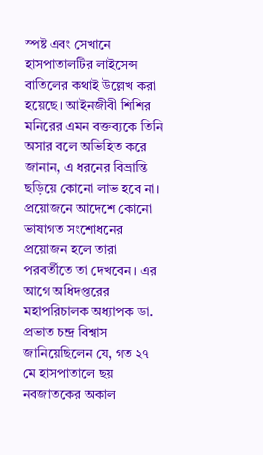স্পষ্ট এবং সেখানে হাসপাতালটির লাইসেন্স বাতিলের কথাই উল্লেখ করা হয়েছে। আইনজীবী শিশির মনিরের এমন বক্তব্যকে তিনি অসার বলে অভিহিত করে জানান, এ ধরনের বিভ্রান্তি ছড়িয়ে কোনো লাভ হবে না। প্রয়োজনে আদেশে কোনো ভাষাগত সংশোধনের প্রয়োজন হলে তারা পরবর্তীতে তা দেখবেন। এর আগে অধিদপ্তরের মহাপরিচালক অধ্যাপক ডা. প্রভাত চন্দ্র বিশ্বাস জানিয়েছিলেন যে, গত ২৭ মে হাসপাতালে ছয় নবজাতকের অকাল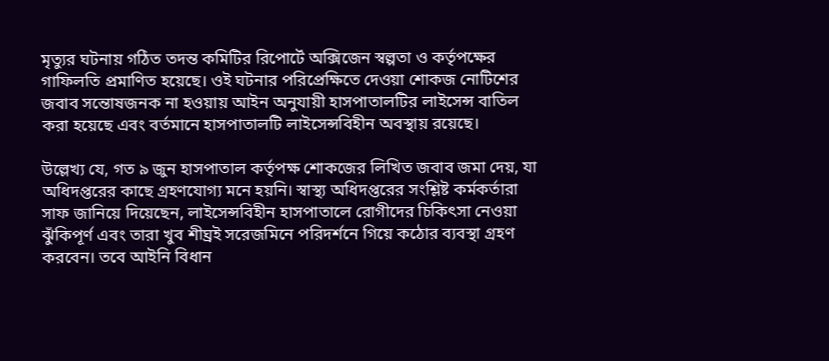মৃত্যুর ঘটনায় গঠিত তদন্ত কমিটির রিপোর্টে অক্সিজেন স্বল্পতা ও কর্তৃপক্ষের গাফিলতি প্রমাণিত হয়েছে। ওই ঘটনার পরিপ্রেক্ষিতে দেওয়া শোকজ নোটিশের জবাব সন্তোষজনক না হওয়ায় আইন অনুযায়ী হাসপাতালটির লাইসেন্স বাতিল করা হয়েছে এবং বর্তমানে হাসপাতালটি লাইসেন্সবিহীন অবস্থায় রয়েছে।

উল্লেখ্য যে, গত ৯ জুন হাসপাতাল কর্তৃপক্ষ শোকজের লিখিত জবাব জমা দেয়, যা অধিদপ্তরের কাছে গ্রহণযোগ্য মনে হয়নি। স্বাস্থ্য অধিদপ্তরের সংশ্লিষ্ট কর্মকর্তারা সাফ জানিয়ে দিয়েছেন, লাইসেন্সবিহীন হাসপাতালে রোগীদের চিকিৎসা নেওয়া ঝুঁকিপূর্ণ এবং তারা খুব শীঘ্রই সরেজমিনে পরিদর্শনে গিয়ে কঠোর ব্যবস্থা গ্রহণ করবেন। তবে আইনি বিধান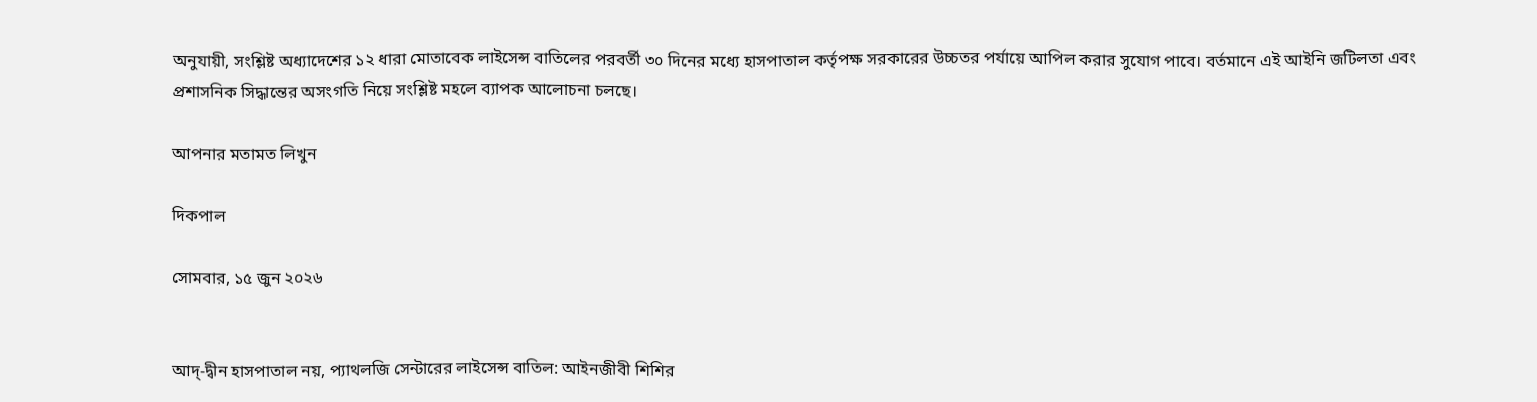অনুযায়ী, সংশ্লিষ্ট অধ্যাদেশের ১২ ধারা মোতাবেক লাইসেন্স বাতিলের পরবর্তী ৩০ দিনের মধ্যে হাসপাতাল কর্তৃপক্ষ সরকারের উচ্চতর পর্যায়ে আপিল করার সুযোগ পাবে। বর্তমানে এই আইনি জটিলতা এবং প্রশাসনিক সিদ্ধান্তের অসংগতি নিয়ে সংশ্লিষ্ট মহলে ব্যাপক আলোচনা চলছে।

আপনার মতামত লিখুন

দিকপাল

সোমবার, ১৫ জুন ২০২৬


আদ্-দ্বীন হাসপাতাল নয়, প্যাথলজি সেন্টারের লাইসেন্স বাতিল: আইনজীবী শিশির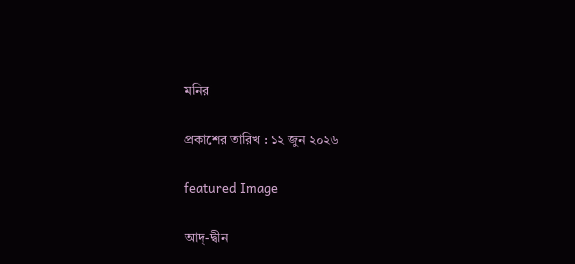মনির

প্রকাশের তারিখ : ১২ জুন ২০২৬

featured Image

আদ্-দ্বীন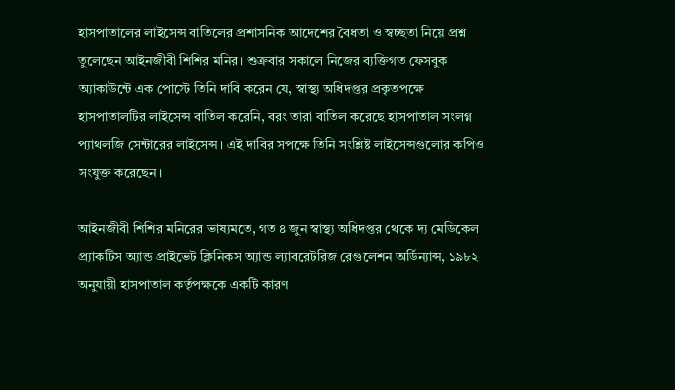হাসপাতালের লাইসেন্স বাতিলের প্রশাসনিক আদেশের বৈধতা ও স্বচ্ছতা নিয়ে প্রশ্ন তুলেছেন আইনজীবী শিশির মনির। শুক্রবার সকালে নিজের ব্যক্তিগত ফেসবুক অ্যাকাউন্টে এক পোস্টে তিনি দাবি করেন যে, স্বাস্থ্য অধিদপ্তর প্রকৃতপক্ষে হাসপাতালটির লাইসেন্স বাতিল করেনি, বরং তারা বাতিল করেছে হাসপাতাল সংলগ্ন প্যাথলজি সেন্টারের লাইসেন্স। এই দাবির সপক্ষে তিনি সংশ্লিষ্ট লাইসেন্সগুলোর কপিও সংযুক্ত করেছেন।

আইনজীবী শিশির মনিরের ভাষ্যমতে, গত ৪ জুন স্বাস্থ্য অধিদপ্তর থেকে দ্য মেডিকেল প্র্যাকটিস অ্যান্ড প্রাইভেট ক্লিনিকস অ্যান্ড ল্যাবরেটরিজ রেগুলেশন অর্ডিন্যান্স, ১৯৮২ অনুযায়ী হাসপাতাল কর্তৃপক্ষকে একটি কারণ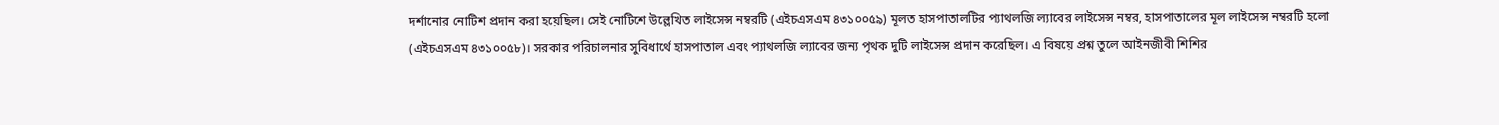দর্শানোর নোটিশ প্রদান করা হয়েছিল। সেই নোটিশে উল্লেখিত লাইসেন্স নম্বরটি (এইচএসএম ৪৩১০০৫৯) মূলত হাসপাতালটির প্যাথলজি ল্যাবের লাইসেন্স নম্বর, হাসপাতালের মূল লাইসেন্স নম্বরটি হলো (এইচএসএম ৪৩১০০৫৮)। সরকার পরিচালনার সুবিধার্থে হাসপাতাল এবং প্যাথলজি ল্যাবের জন্য পৃথক দুটি লাইসেন্স প্রদান করেছিল। এ বিষয়ে প্রশ্ন তুলে আইনজীবী শিশির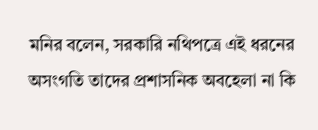মনির বলেন, সরকারি নথিপত্রে এই ধরনের অসংগতি তাদের প্রশাসনিক অবহেলা না কি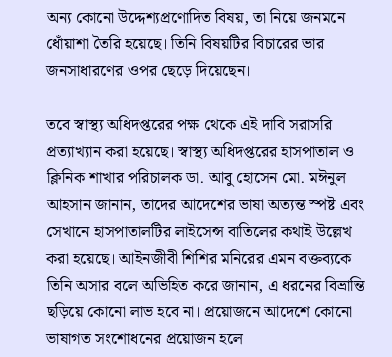অন্য কোনো উদ্দেশ্যপ্রণোদিত বিষয়, তা নিয়ে জনমনে ধোঁয়াশা তৈরি হয়েছে। তিনি বিষয়টির বিচারের ভার জনসাধারণের ওপর ছেড়ে দিয়েছেন।

তবে স্বাস্থ্য অধিদপ্তরের পক্ষ থেকে এই দাবি সরাসরি প্রত্যাখ্যান করা হয়েছে। স্বাস্থ্য অধিদপ্তরের হাসপাতাল ও ক্লিনিক শাখার পরিচালক ডা. আবু হোসেন মো. মঈনুল আহসান জানান, তাদের আদেশের ভাষা অত্যন্ত স্পষ্ট এবং সেখানে হাসপাতালটির লাইসেন্স বাতিলের কথাই উল্লেখ করা হয়েছে। আইনজীবী শিশির মনিরের এমন বক্তব্যকে তিনি অসার বলে অভিহিত করে জানান, এ ধরনের বিভ্রান্তি ছড়িয়ে কোনো লাভ হবে না। প্রয়োজনে আদেশে কোনো ভাষাগত সংশোধনের প্রয়োজন হলে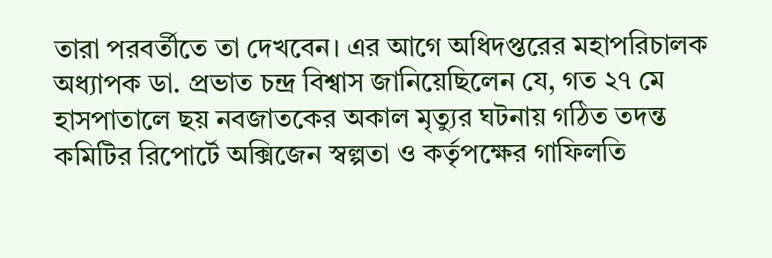তারা পরবর্তীতে তা দেখবেন। এর আগে অধিদপ্তরের মহাপরিচালক অধ্যাপক ডা. প্রভাত চন্দ্র বিশ্বাস জানিয়েছিলেন যে, গত ২৭ মে হাসপাতালে ছয় নবজাতকের অকাল মৃত্যুর ঘটনায় গঠিত তদন্ত কমিটির রিপোর্টে অক্সিজেন স্বল্পতা ও কর্তৃপক্ষের গাফিলতি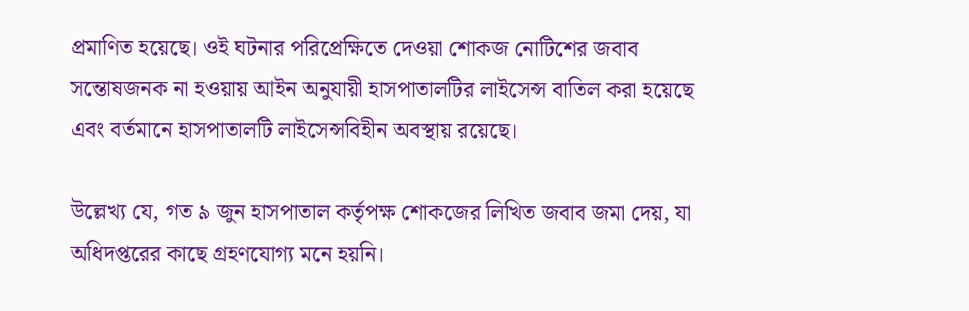প্রমাণিত হয়েছে। ওই ঘটনার পরিপ্রেক্ষিতে দেওয়া শোকজ নোটিশের জবাব সন্তোষজনক না হওয়ায় আইন অনুযায়ী হাসপাতালটির লাইসেন্স বাতিল করা হয়েছে এবং বর্তমানে হাসপাতালটি লাইসেন্সবিহীন অবস্থায় রয়েছে।

উল্লেখ্য যে, গত ৯ জুন হাসপাতাল কর্তৃপক্ষ শোকজের লিখিত জবাব জমা দেয়, যা অধিদপ্তরের কাছে গ্রহণযোগ্য মনে হয়নি।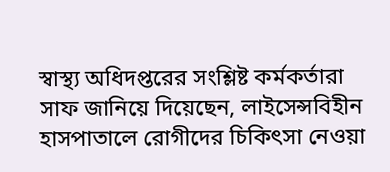স্বাস্থ্য অধিদপ্তরের সংশ্লিষ্ট কর্মকর্তারা সাফ জানিয়ে দিয়েছেন, লাইসেন্সবিহীন হাসপাতালে রোগীদের চিকিৎসা নেওয়া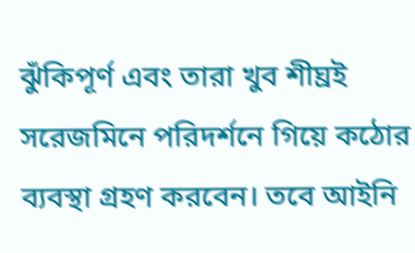ঝুঁকিপূর্ণ এবং তারা খুব শীঘ্রই সরেজমিনে পরিদর্শনে গিয়ে কঠোর ব্যবস্থা গ্রহণ করবেন। তবে আইনি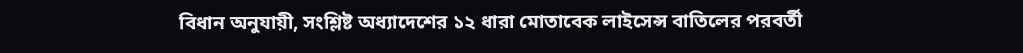বিধান অনুযায়ী, সংশ্লিষ্ট অধ্যাদেশের ১২ ধারা মোতাবেক লাইসেন্স বাতিলের পরবর্তী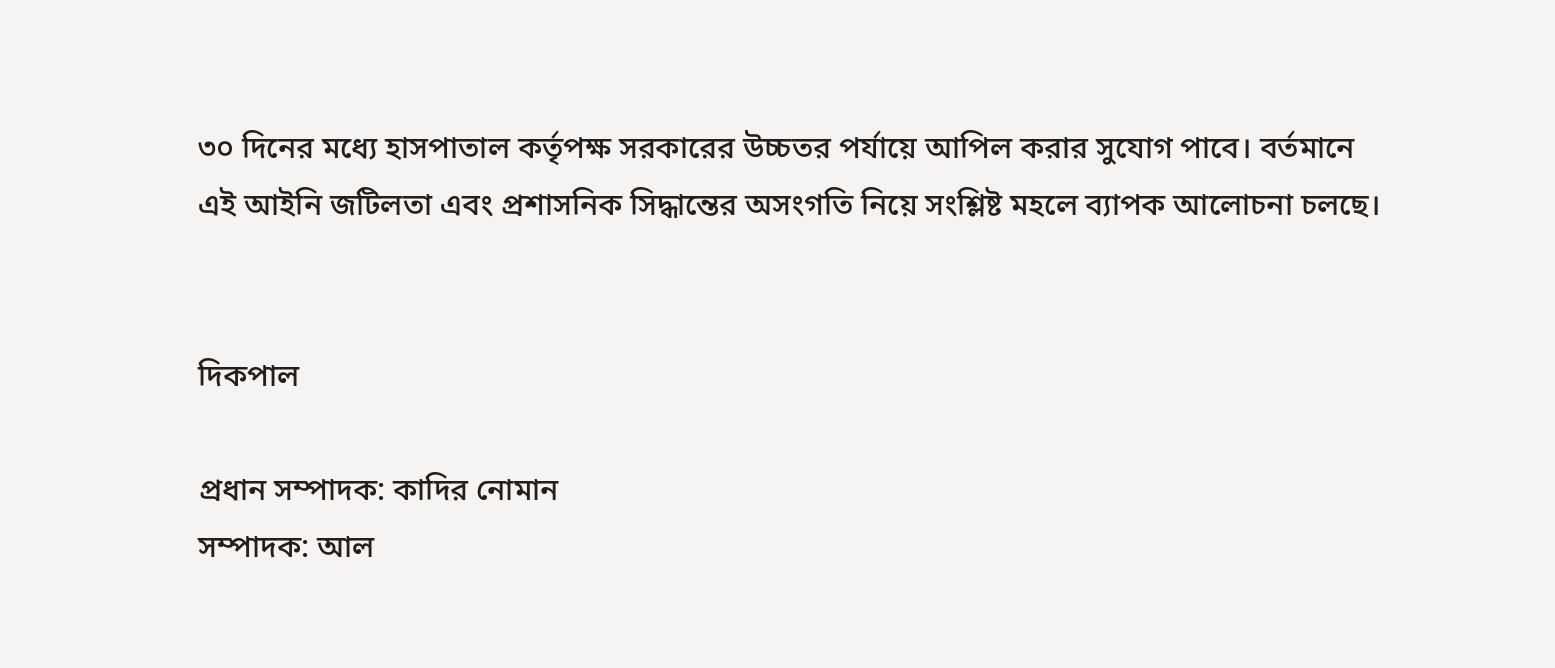৩০ দিনের মধ্যে হাসপাতাল কর্তৃপক্ষ সরকারের উচ্চতর পর্যায়ে আপিল করার সুযোগ পাবে। বর্তমানে এই আইনি জটিলতা এবং প্রশাসনিক সিদ্ধান্তের অসংগতি নিয়ে সংশ্লিষ্ট মহলে ব্যাপক আলোচনা চলছে।


দিকপাল

প্রধান সম্পাদক: কাদির নোমান
সম্পাদক: আল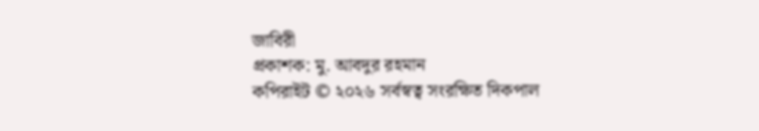জাবিরী
প্রকাশক: মু. আবদুর রহমান
কপিরাইট © ২০২৬ সর্বস্বত্ব সংরক্ষিত দিকপাল